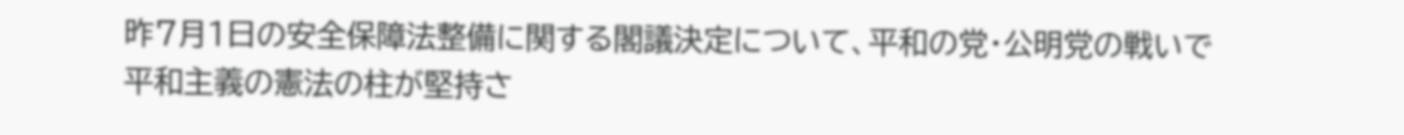昨7月1日の安全保障法整備に関する閣議決定について、平和の党・公明党の戦いで
平和主義の憲法の柱が堅持さ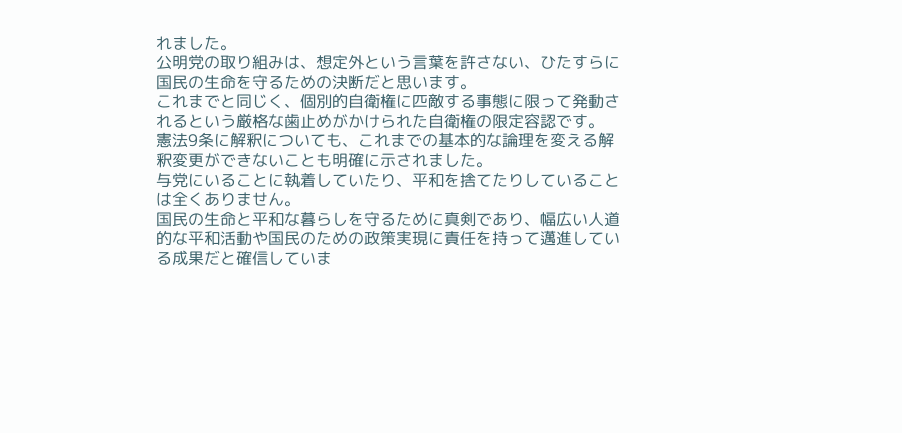れました。
公明党の取り組みは、想定外という言葉を許さない、ひたすらに国民の生命を守るための決断だと思います。
これまでと同じく、個別的自衛権に匹敵する事態に限って発動されるという厳格な歯止めがかけられた自衛権の限定容認です。
憲法9条に解釈についても、これまでの基本的な論理を変える解釈変更ができないことも明確に示されました。
与党にいることに執着していたり、平和を捨てたりしていることは全くありません。
国民の生命と平和な暮らしを守るために真剣であり、幅広い人道的な平和活動や国民のための政策実現に責任を持って邁進している成果だと確信していま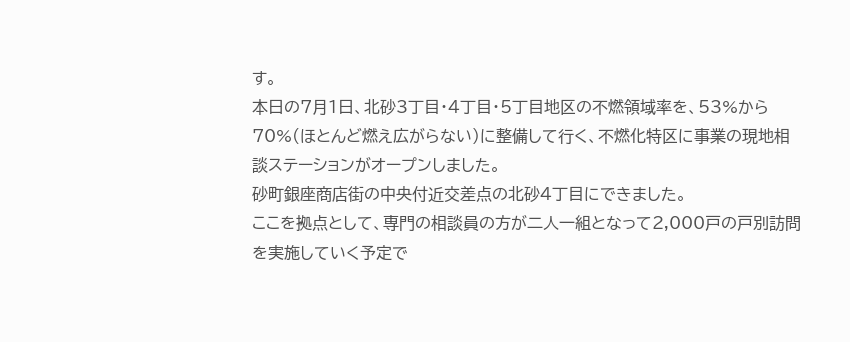す。
本日の7月1日、北砂3丁目・4丁目・5丁目地区の不燃領域率を、53%から70%(ほとんど燃え広がらない)に整備して行く、不燃化特区に事業の現地相談ステーションがオープンしました。
砂町銀座商店街の中央付近交差点の北砂4丁目にできました。
ここを拠点として、専門の相談員の方が二人一組となって2,000戸の戸別訪問を実施していく予定で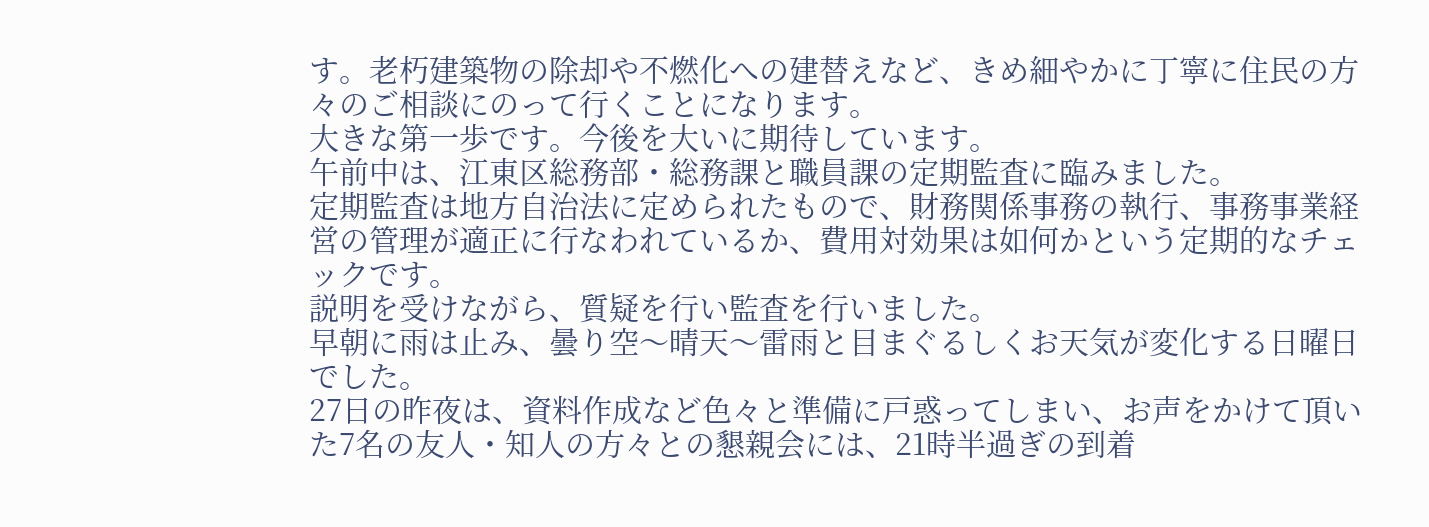す。老朽建築物の除却や不燃化への建替えなど、きめ細やかに丁寧に住民の方々のご相談にのって行くことになります。
大きな第一歩です。今後を大いに期待しています。
午前中は、江東区総務部・総務課と職員課の定期監査に臨みました。
定期監査は地方自治法に定められたもので、財務関係事務の執行、事務事業経営の管理が適正に行なわれているか、費用対効果は如何かという定期的なチェックです。
説明を受けながら、質疑を行い監査を行いました。
早朝に雨は止み、曇り空〜晴天〜雷雨と目まぐるしくお天気が変化する日曜日でした。
27日の昨夜は、資料作成など色々と準備に戸惑ってしまい、お声をかけて頂いた7名の友人・知人の方々との懇親会には、21時半過ぎの到着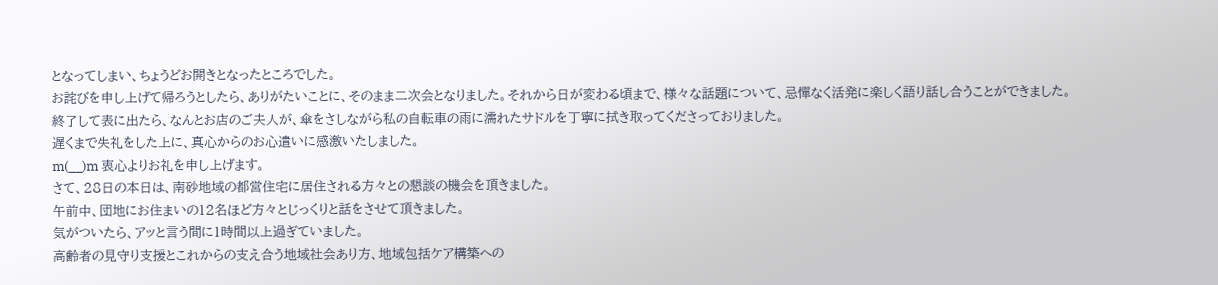となってしまい、ちょうどお開きとなったところでした。
お詫びを申し上げて帰ろうとしたら、ありがたいことに、そのまま二次会となりました。それから日が変わる頃まで、様々な話題について、忌憚なく活発に楽しく語り話し合うことができました。
終了して表に出たら、なんとお店のご夫人が、傘をさしながら私の自転車の雨に濡れたサドルを丁寧に拭き取ってくださっておりました。
遅くまで失礼をした上に、真心からのお心遣いに感激いたしました。
m(__)m 衷心よりお礼を申し上げます。
さて、28日の本日は、南砂地域の都営住宅に居住される方々との懇談の機会を頂きました。
午前中、団地にお住まいの12名ほど方々とじっくりと話をさせて頂きました。
気がついたら、アッと言う間に1時間以上過ぎていました。
高齢者の見守り支援とこれからの支え合う地域社会あり方、地域包括ケア構築への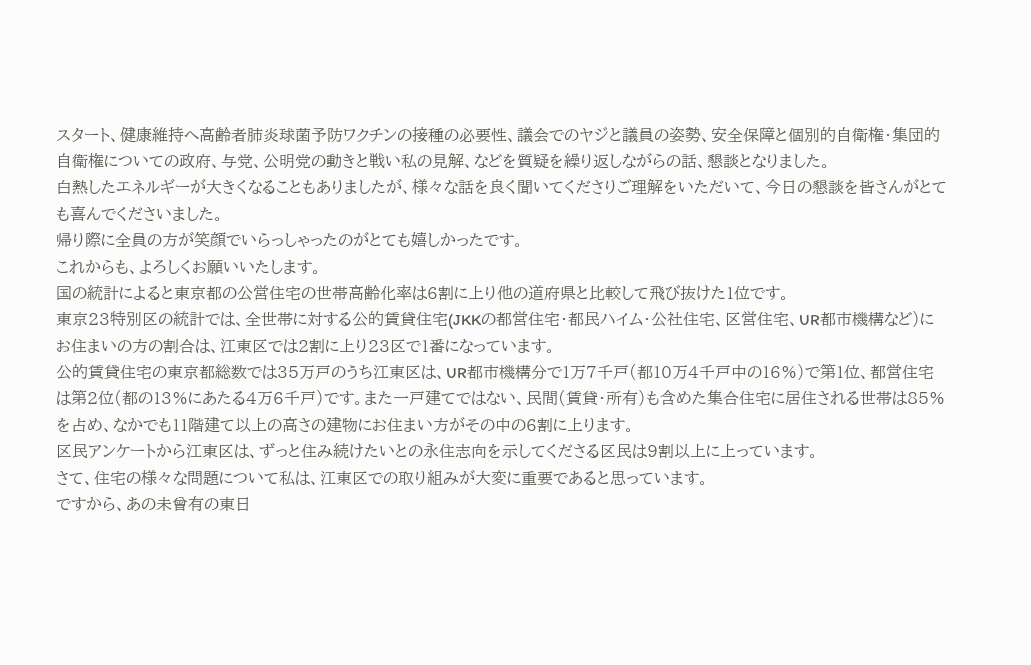スタート、健康維持へ高齢者肺炎球菌予防ワクチンの接種の必要性、議会でのヤジと議員の姿勢、安全保障と個別的自衛権・集団的自衛権についての政府、与党、公明党の動きと戦い私の見解、などを質疑を繰り返しながらの話、懇談となりました。
白熱したエネルギーが大きくなることもありましたが、様々な話を良く聞いてくださりご理解をいただいて、今日の懇談を皆さんがとても喜んでくださいました。
帰り際に全員の方が笑顔でいらっしゃったのがとても嬉しかったです。
これからも、よろしくお願いいたします。
国の統計によると東京都の公営住宅の世帯高齢化率は6割に上り他の道府県と比較して飛び抜けた1位です。
東京23特別区の統計では、全世帯に対する公的賃貸住宅(JKKの都営住宅・都民ハイム・公社住宅、区営住宅、UR都市機構など)にお住まいの方の割合は、江東区では2割に上り23区で1番になっています。
公的賃貸住宅の東京都総数では35万戸のうち江東区は、UR都市機構分で1万7千戸(都10万4千戸中の16%)で第1位、都営住宅は第2位(都の13%にあたる4万6千戸)です。また一戸建てではない、民間(賃貸・所有)も含めた集合住宅に居住される世帯は85%を占め、なかでも11階建て以上の高さの建物にお住まい方がその中の6割に上ります。
区民アンケートから江東区は、ずっと住み続けたいとの永住志向を示してくださる区民は9割以上に上っています。
さて、住宅の様々な問題について私は、江東区での取り組みが大変に重要であると思っています。
ですから、あの未曾有の東日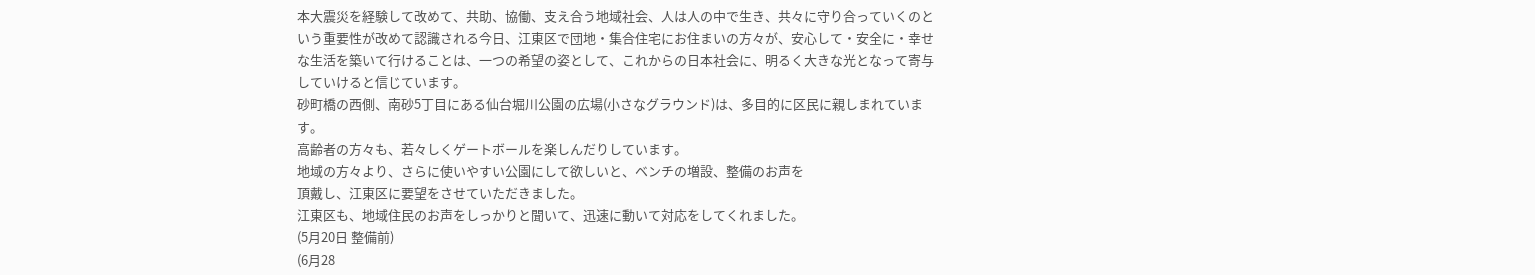本大震災を経験して改めて、共助、協働、支え合う地域社会、人は人の中で生き、共々に守り合っていくのという重要性が改めて認識される今日、江東区で団地・集合住宅にお住まいの方々が、安心して・安全に・幸せな生活を築いて行けることは、一つの希望の姿として、これからの日本社会に、明るく大きな光となって寄与していけると信じています。
砂町橋の西側、南砂5丁目にある仙台堀川公園の広場(小さなグラウンド)は、多目的に区民に親しまれています。
高齢者の方々も、若々しくゲートボールを楽しんだりしています。
地域の方々より、さらに使いやすい公園にして欲しいと、ベンチの増設、整備のお声を
頂戴し、江東区に要望をさせていただきました。
江東区も、地域住民のお声をしっかりと聞いて、迅速に動いて対応をしてくれました。
(5月20日 整備前)
(6月28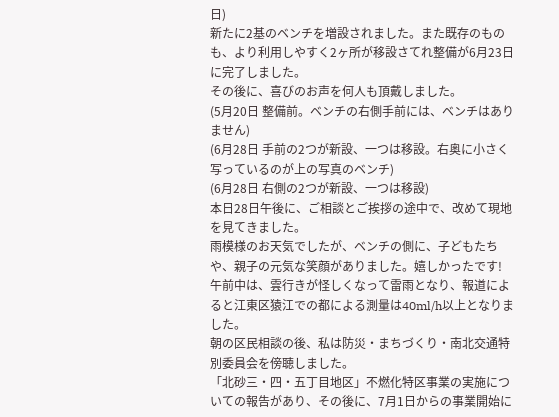日)
新たに2基のベンチを増設されました。また既存のものも、より利用しやすく2ヶ所が移設さてれ整備が6月23日に完了しました。
その後に、喜びのお声を何人も頂戴しました。
(5月20日 整備前。ベンチの右側手前には、ベンチはありません)
(6月28日 手前の2つが新設、一つは移設。右奥に小さく写っているのが上の写真のベンチ)
(6月28日 右側の2つが新設、一つは移設)
本日28日午後に、ご相談とご挨拶の途中で、改めて現地を見てきました。
雨模様のお天気でしたが、ベンチの側に、子どもたちや、親子の元気な笑顔がありました。嬉しかったです!
午前中は、雲行きが怪しくなって雷雨となり、報道によると江東区猿江での都による測量は40ml/h以上となりました。
朝の区民相談の後、私は防災・まちづくり・南北交通特別委員会を傍聴しました。
「北砂三・四・五丁目地区」不燃化特区事業の実施についての報告があり、その後に、7月1日からの事業開始に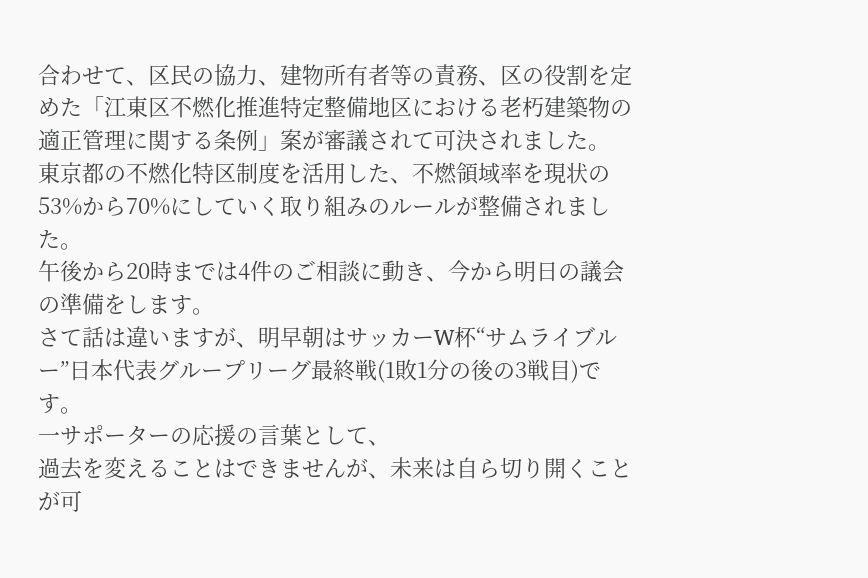合わせて、区民の協力、建物所有者等の責務、区の役割を定めた「江東区不燃化推進特定整備地区における老朽建築物の適正管理に関する条例」案が審議されて可決されました。
東京都の不燃化特区制度を活用した、不燃領域率を現状の53%から70%にしていく取り組みのルールが整備されました。
午後から20時までは4件のご相談に動き、今から明日の議会の準備をします。
さて話は違いますが、明早朝はサッカーW杯“サムライブルー”日本代表グループリーグ最終戦(1敗1分の後の3戦目)です。
一サポーターの応援の言葉として、
過去を変えることはできませんが、未来は自ら切り開くことが可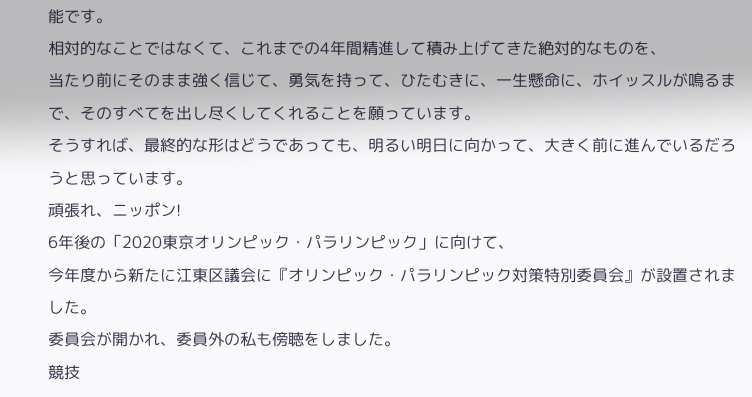能です。
相対的なことではなくて、これまでの4年間精進して積み上げてきた絶対的なものを、
当たり前にそのまま強く信じて、勇気を持って、ひたむきに、一生懸命に、ホイッスルが鳴るまで、そのすべてを出し尽くしてくれることを願っています。
そうすれば、最終的な形はどうであっても、明るい明日に向かって、大きく前に進んでいるだろうと思っています。
頑張れ、ニッポン!
6年後の「2020東京オリンピック・パラリンピック」に向けて、
今年度から新たに江東区議会に『オリンピック・パラリンピック対策特別委員会』が設置されました。
委員会が開かれ、委員外の私も傍聴をしました。
競技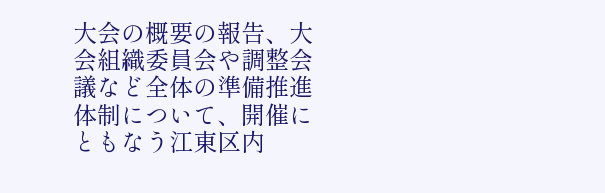大会の概要の報告、大会組織委員会や調整会議など全体の準備推進体制について、開催にともなう江東区内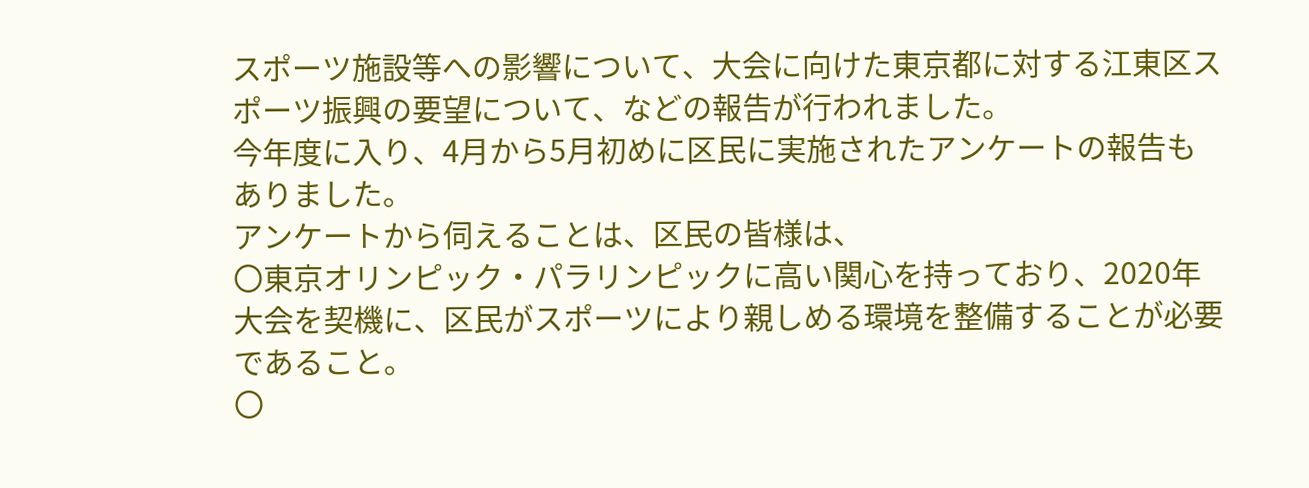スポーツ施設等への影響について、大会に向けた東京都に対する江東区スポーツ振興の要望について、などの報告が行われました。
今年度に入り、4月から5月初めに区民に実施されたアンケートの報告もありました。
アンケートから伺えることは、区民の皆様は、
〇東京オリンピック・パラリンピックに高い関心を持っており、2020年大会を契機に、区民がスポーツにより親しめる環境を整備することが必要であること。
〇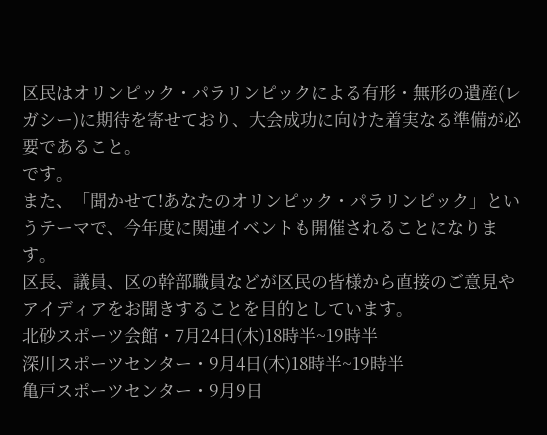区民はオリンピック・パラリンピックによる有形・無形の遺産(レガシー)に期待を寄せており、大会成功に向けた着実なる準備が必要であること。
です。
また、「聞かせて!あなたのオリンピック・パラリンピック」というテーマで、今年度に関連イベントも開催されることになります。
区長、議員、区の幹部職員などが区民の皆様から直接のご意見やアイディアをお聞きすることを目的としています。
北砂スポーツ会館・7月24日(木)18時半~19時半
深川スポーツセンター・9月4日(木)18時半~19時半
亀戸スポーツセンター・9月9日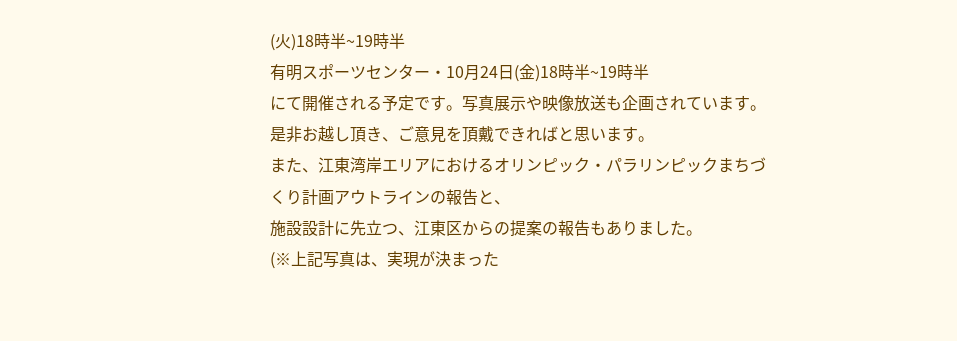(火)18時半~19時半
有明スポーツセンター・10月24日(金)18時半~19時半
にて開催される予定です。写真展示や映像放送も企画されています。
是非お越し頂き、ご意見を頂戴できればと思います。
また、江東湾岸エリアにおけるオリンピック・パラリンピックまちづくり計画アウトラインの報告と、
施設設計に先立つ、江東区からの提案の報告もありました。
(※上記写真は、実現が決まった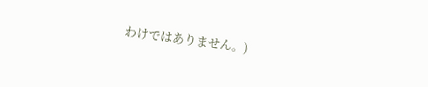わけではありません。)